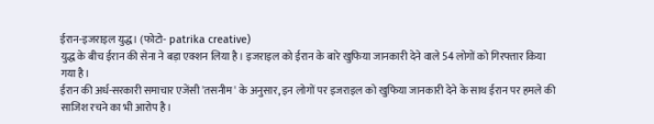ईरान-इजराइल युद्ध। (फोटो- patrika creative)
युद्ध के बीच ईरान की सेना ने बड़ा एक्शन लिया है। इजराइल को ईरान के बारे खुफिया जानकारी देने वाले 54 लोगों को गिरफ्तार किया गया है।
ईरान की अर्ध-सरकारी समाचार एजेंसी 'तसनीम' के अनुसार, इन लोगों पर इजराइल को खुफिया जानकारी देने के साथ ईरान पर हमले की साजिश रचने का भी आरोप है।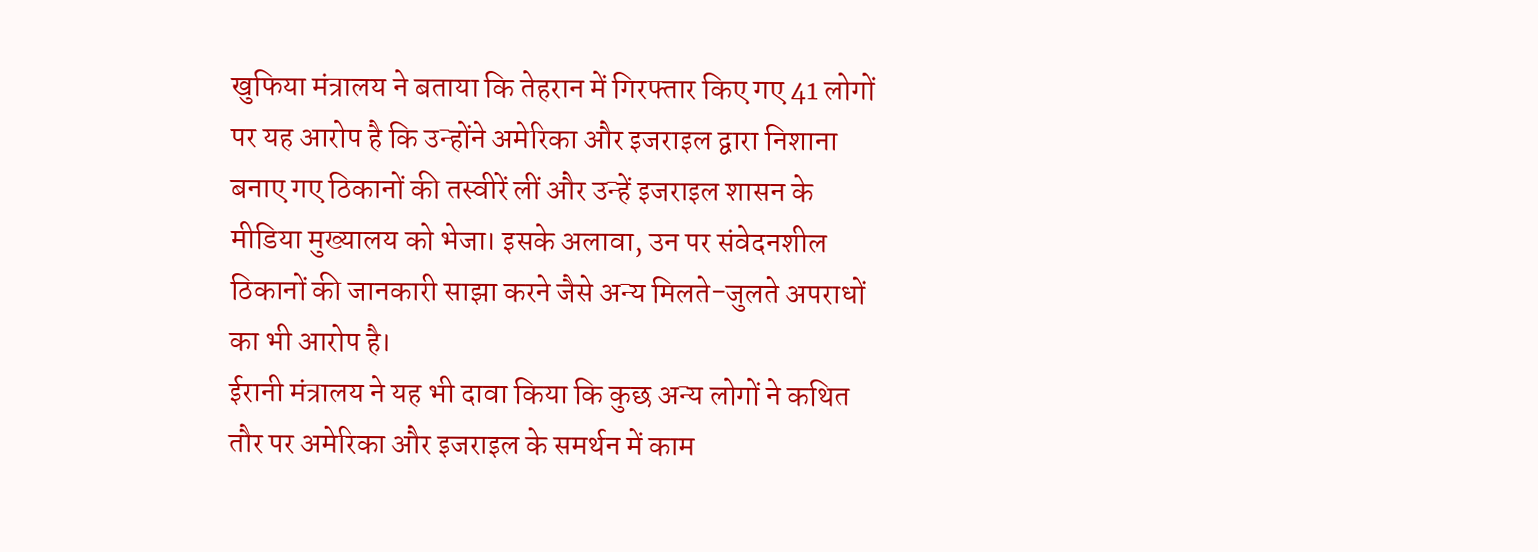खुफिया मंत्रालय ने बताया कि तेहरान में गिरफ्तार किए गए 41 लोगों पर यह आरोप है कि उन्होंने अमेरिका और इजराइल द्वारा निशाना बनाए गए ठिकानों की तस्वीरें लीं और उन्हें इजराइल शासन के मीडिया मुख्यालय को भेजा। इसके अलावा, उन पर संवेदनशील ठिकानों की जानकारी साझा करने जैसे अन्य मिलते-जुलते अपराधों का भी आरोप है।
ईरानी मंत्रालय ने यह भी दावा किया कि कुछ अन्य लोगों ने कथित तौर पर अमेरिका और इजराइल के समर्थन में काम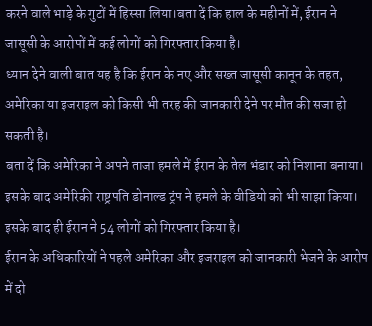करने वाले भाड़े के गुटों में हिस्सा लिया।बता दें कि हाल के महीनों में, ईरान ने जासूसी के आरोपों में कई लोगों को गिरफ्तार किया है।
ध्यान देने वाली बात यह है कि ईरान के नए और सख्त जासूसी कानून के तहत, अमेरिका या इजराइल को किसी भी तरह की जानकारी देने पर मौत की सजा हो सकती है।
बता दें कि अमेरिका ने अपने ताजा हमले में ईरान के तेल भंडार को निशाना बनाया। इसके बाद अमेरिकी राष्ट्रपति डोनाल्ड ट्रंप ने हमले के वीडियो को भी साझा किया। इसके बाद ही ईरान ने 54 लोगों को गिरफ्तार किया है।
ईरान के अधिकारियों ने पहले अमेरिका और इजराइल को जानकारी भेजने के आरोप में दो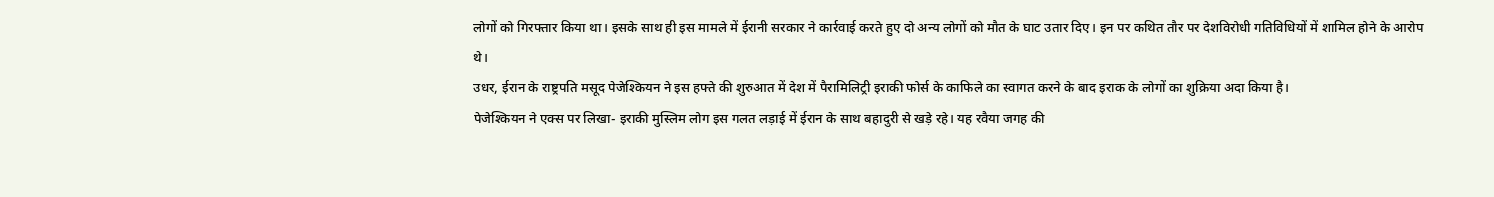लोगों को गिरफ्तार किया था। इसके साथ ही इस मामले में ईरानी सरकार ने कार्रवाई करते हुए दो अन्य लोगों को मौत के घाट उतार दिए। इन पर कथित तौर पर देशविरोधी गतिविधियों में शामिल होने के आरोप थे।
उधर, ईरान के राष्ट्रपति मसूद पेजेश्कियन ने इस हफ्ते की शुरुआत में देश में पैरामिलिट्री इराकी फोर्स के काफिले का स्वागत करने के बाद इराक के लोगों का शुक्रिया अदा किया है।
पेजेश्कियन ने एक्स पर लिखा- इराकी मुस्लिम लोग इस गलत लड़ाई में ईरान के साथ बहादुरी से खड़े रहे। यह रवैया जगह की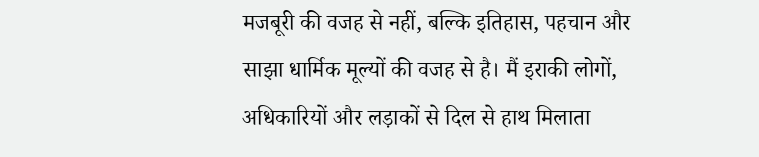मजबूरी की वजह से नहीं, बल्कि इतिहास, पहचान और साझा धार्मिक मूल्यों की वजह से है। मैं इराकी लोगों, अधिकारियों और लड़ाकों से दिल से हाथ मिलाता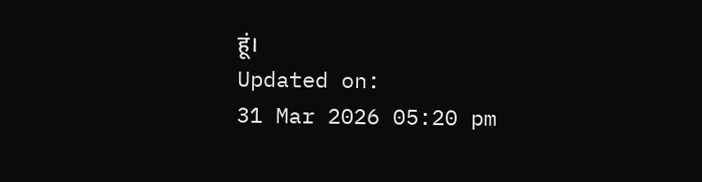हूं।
Updated on:
31 Mar 2026 05:20 pm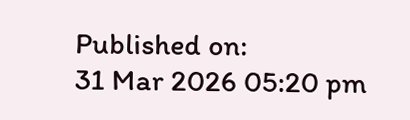Published on:
31 Mar 2026 05:20 pm